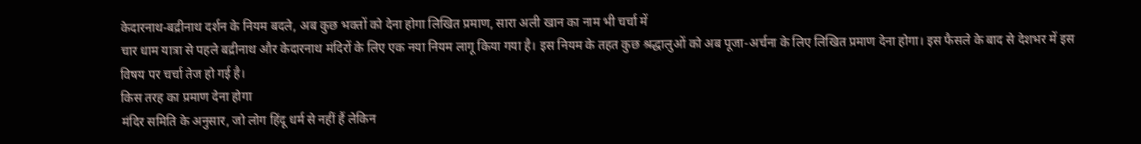केदारनाथ-बद्रीनाथ दर्शन के नियम बदले, अब कुछ भक्तों को देना होगा लिखित प्रमाण, सारा अली खान का नाम भी चर्चा में
चार धाम यात्रा से पहले बद्रीनाथ और केदारनाथ मंदिरों के लिए एक नया नियम लागू किया गया है। इस नियम के तहत कुछ श्रद्धालुओं को अब पूजा-अर्चना के लिए लिखित प्रमाण देना होगा। इस फैसले के बाद से देशभर में इस विषय पर चर्चा तेज हो गई है।
किस तरह का प्रमाण देना होगा
मंदिर समिति के अनुसार, जो लोग हिंदू धर्म से नहीं हैं लेकिन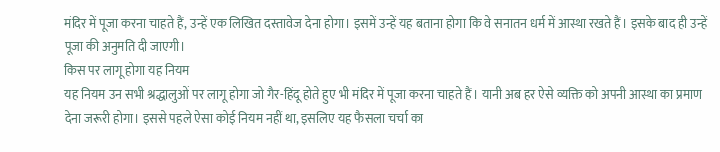मंदिर में पूजा करना चाहते हैं, उन्हें एक लिखित दस्तावेज देना होगा। इसमें उन्हें यह बताना होगा कि वे सनातन धर्म में आस्था रखते हैं। इसके बाद ही उन्हें पूजा की अनुमति दी जाएगी।
किस पर लागू होगा यह नियम
यह नियम उन सभी श्रद्धालुओं पर लागू होगा जो गैर-हिंदू होते हुए भी मंदिर में पूजा करना चाहते हैं। यानी अब हर ऐसे व्यक्ति को अपनी आस्था का प्रमाण देना जरूरी होगा। इससे पहले ऐसा कोई नियम नहीं था, इसलिए यह फैसला चर्चा का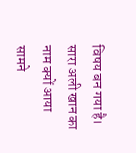विषय बन गया है।
सारा अली खान का नाम क्यों आया सामने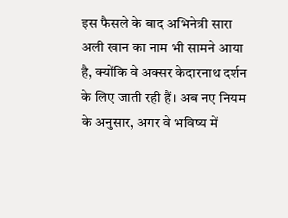इस फैसले के बाद अभिनेत्री सारा अली खान का नाम भी सामने आया है, क्योंकि वे अक्सर केदारनाथ दर्शन के लिए जाती रही हैं। अब नए नियम के अनुसार, अगर वे भविष्य में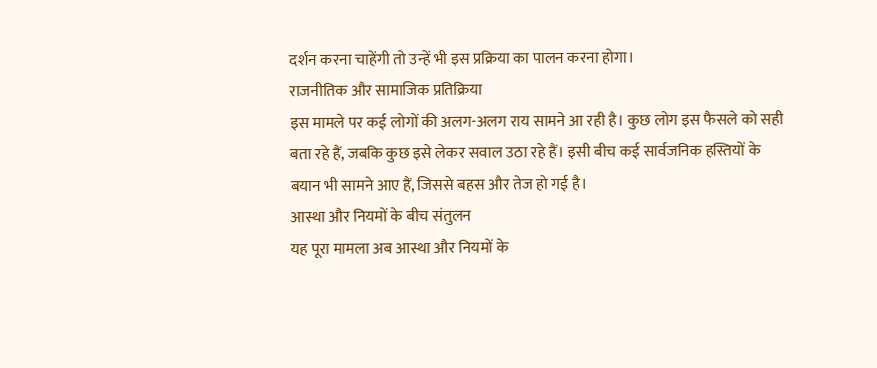दर्शन करना चाहेंगी तो उन्हें भी इस प्रक्रिया का पालन करना होगा।
राजनीतिक और सामाजिक प्रतिक्रिया
इस मामले पर कई लोगों की अलग-अलग राय सामने आ रही है। कुछ लोग इस फैसले को सही बता रहे हैं, जबकि कुछ इसे लेकर सवाल उठा रहे हैं। इसी बीच कई सार्वजनिक हस्तियों के बयान भी सामने आए हैं, जिससे बहस और तेज हो गई है।
आस्था और नियमों के बीच संतुलन
यह पूरा मामला अब आस्था और नियमों के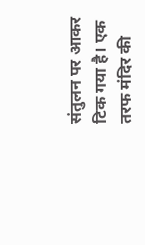संतुलन पर आकर टिक गया है। एक तरफ मंदिर की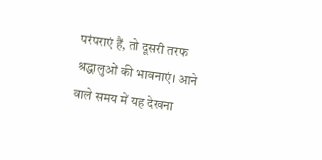परंपराएं हैं, तो दूसरी तरफ श्रद्धालुओं की भावनाएं। आने वाले समय में यह देखना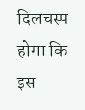दिलचस्प होगा कि इस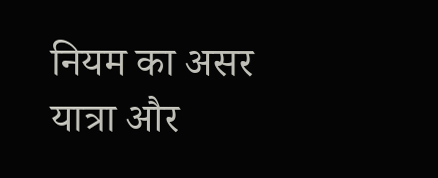नियम का असर यात्रा और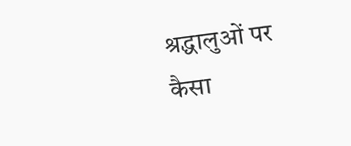श्रद्धालुओं पर कैसा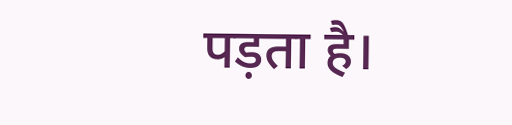पड़ता है।